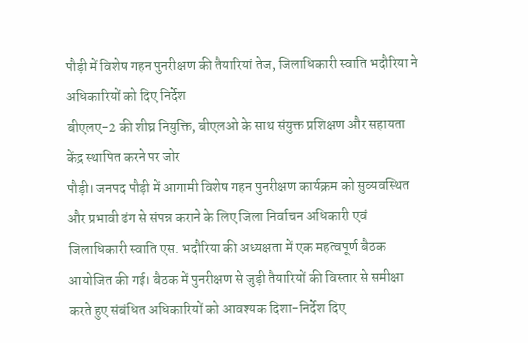पौड़ी में विशेष गहन पुनरीक्षण की तैयारियां तेज, जिलाधिकारी स्वाति भदौरिया ने अधिकारियों को दिए निर्देश
बीएलए-2 की शीघ्र नियुक्ति, बीएलओ के साथ संयुक्त प्रशिक्षण और सहायता केंद्र स्थापित करने पर जोर
पौड़ी। जनपद पौड़ी में आगामी विशेष गहन पुनरीक्षण कार्यक्रम को सुव्यवस्थित और प्रभावी ढंग से संपन्न कराने के लिए जिला निर्वाचन अधिकारी एवं जिलाधिकारी स्वाति एस. भदौरिया की अध्यक्षता में एक महत्वपूर्ण बैठक आयोजित की गई। बैठक में पुनरीक्षण से जुड़ी तैयारियों की विस्तार से समीक्षा करते हुए संबंधित अधिकारियों को आवश्यक दिशा-निर्देश दिए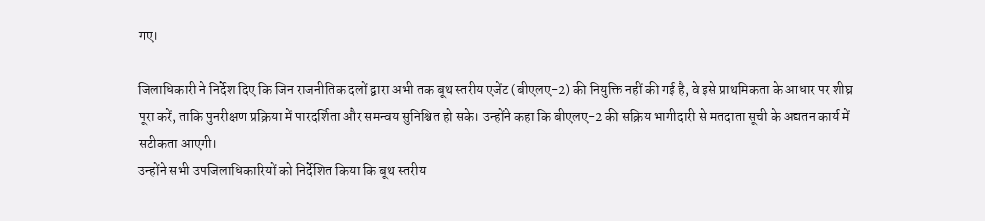गए।

जिलाधिकारी ने निर्देश दिए कि जिन राजनीतिक दलों द्वारा अभी तक बूथ स्तरीय एजेंट (बीएलए-2) की नियुक्ति नहीं की गई है, वे इसे प्राथमिकता के आधार पर शीघ्र पूरा करें, ताकि पुनरीक्षण प्रक्रिया में पारदर्शिता और समन्वय सुनिश्चित हो सके। उन्होंने कहा कि बीएलए-2 की सक्रिय भागीदारी से मतदाता सूची के अद्यतन कार्य में सटीकता आएगी।
उन्होंने सभी उपजिलाधिकारियों को निर्देशित किया कि बूथ स्तरीय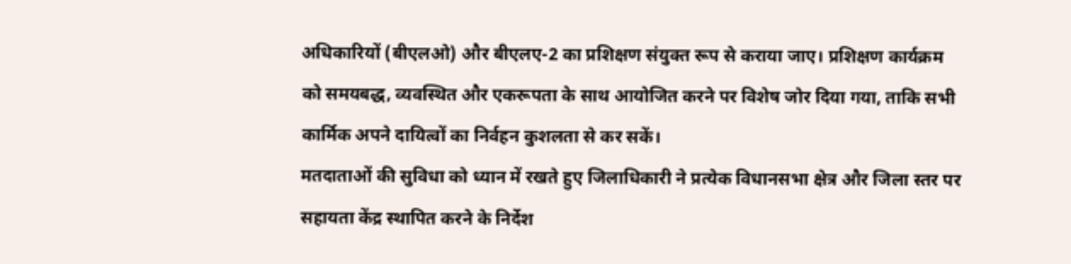अधिकारियों (बीएलओ) और बीएलए-2 का प्रशिक्षण संयुक्त रूप से कराया जाए। प्रशिक्षण कार्यक्रम को समयबद्ध, व्यवस्थित और एकरूपता के साथ आयोजित करने पर विशेष जोर दिया गया, ताकि सभी कार्मिक अपने दायित्वों का निर्वहन कुशलता से कर सकें।
मतदाताओं की सुविधा को ध्यान में रखते हुए जिलाधिकारी ने प्रत्येक विधानसभा क्षेत्र और जिला स्तर पर सहायता केंद्र स्थापित करने के निर्देश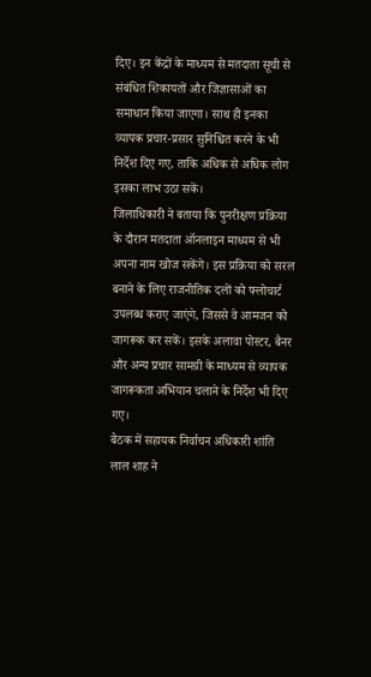दिए। इन केंद्रों के माध्यम से मतदाता सूची से संबंधित शिकायतों और जिज्ञासाओं का समाधान किया जाएगा। साथ ही इनका व्यापक प्रचार-प्रसार सुनिश्चित करने के भी निर्देश दिए गए, ताकि अधिक से अधिक लोग इसका लाभ उठा सकें।
जिलाधिकारी ने बताया कि पुनरीक्षण प्रक्रिया के दौरान मतदाता ऑनलाइन माध्यम से भी अपना नाम खोज सकेंगे। इस प्रक्रिया को सरल बनाने के लिए राजनीतिक दलों को फ्लोचार्ट उपलब्ध कराए जाएंगे, जिससे वे आमजन को जागरूक कर सकें। इसके अलावा पोस्टर, बैनर और अन्य प्रचार सामग्री के माध्यम से व्यापक जागरूकता अभियान चलाने के निर्देश भी दिए गए।
बैठक में सहायक निर्वाचन अधिकारी शांति लाल शाह ने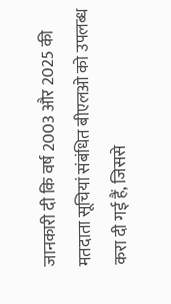जानकारी दी कि वर्ष 2003 और 2025 की मतदाता सूचियां संबंधित बीएलओ को उपलब्ध करा दी गई हैं, जिससे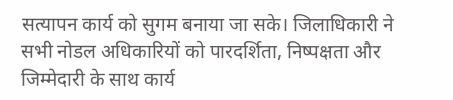सत्यापन कार्य को सुगम बनाया जा सके। जिलाधिकारी ने सभी नोडल अधिकारियों को पारदर्शिता, निष्पक्षता और जिम्मेदारी के साथ कार्य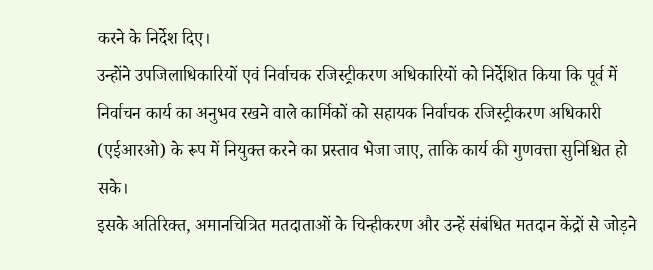करने के निर्देश दिए।
उन्होंने उपजिलाधिकारियों एवं निर्वाचक रजिस्ट्रीकरण अधिकारियों को निर्देशित किया कि पूर्व में निर्वाचन कार्य का अनुभव रखने वाले कार्मिकों को सहायक निर्वाचक रजिस्ट्रीकरण अधिकारी (एईआरओ) के रूप में नियुक्त करने का प्रस्ताव भेजा जाए, ताकि कार्य की गुणवत्ता सुनिश्चित हो सके।
इसके अतिरिक्त, अमानचित्रित मतदाताओं के चिन्हीकरण और उन्हें संबंधित मतदान केंद्रों से जोड़ने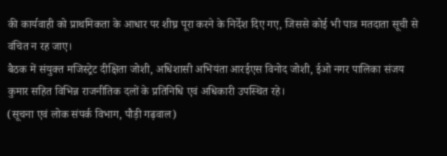की कार्यवाही को प्राथमिकता के आधार पर शीघ्र पूरा करने के निर्देश दिए गए, जिससे कोई भी पात्र मतदाता सूची से वंचित न रह जाए।
बैठक में संयुक्त मजिस्ट्रेट दीक्षिता जोशी, अधिशासी अभियंता आरईएस विनोद जोशी, ईओ नगर पालिका संजय कुमार सहित विभिन्न राजनीतिक दलों के प्रतिनिधि एवं अधिकारी उपस्थित रहे।
(सूचना एवं लोक संपर्क विभाग, पौड़ी गढ़वाल)